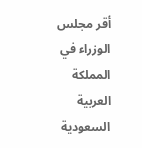أقر مجلس الوزراء في المملكة العربية السعودية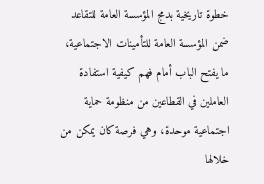خطوة تاريخية بدمج المؤسسة العامة للتقاعد ضمن المؤسسة العامة للتأمينات الاجتماعية، ما يفتح الباب أمام فهم كيفية استفادة العاملين في القطاعين من منظومة حماية اجتماعية موحدة، وهي فرصة كان يمكن من خلالها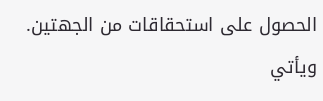الحصول على استحقاقات من الجهتين.
ويأتي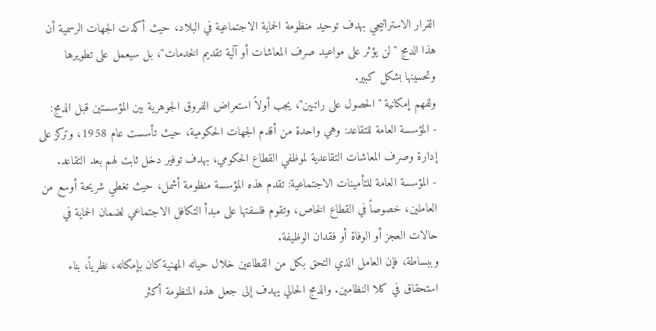القرار الاستراتيجي بهدف توحيد منظومة الحماية الاجتماعية في البلاد، حيث أكدت الجهات الرسمية أن هذا الدمج "لن يؤثر على مواعيد صرف المعاشات أو آلية تقديم الخدمات"، بل سيعمل على تطويرها وتحسينها بشكل كبير.
ولفهم إمكانية "الحصول على راتبين"، يجب أولاً استعراض الفروق الجوهرية بين المؤسستين قبل الدمج:
- المؤسسة العامة للتقاعد: وهي واحدة من أقدم الجهات الحكومية، حيث تأسست عام 1958، وتركز على إدارة وصرف المعاشات التقاعدية لموظفي القطاع الحكومي، بهدف توفير دخل ثابت لهم بعد التقاعد.
- المؤسسة العامة للتأمينات الاجتماعية: تقدم هذه المؤسسة منظومة أشمل، حيث تغطي شريحة أوسع من العاملين، خصوصاً في القطاع الخاص، وتقوم فلسفتها على مبدأ التكافل الاجتماعي لضمان الحماية في حالات العجز أو الوفاة أو فقدان الوظيفة.
وببساطة، فإن العامل الذي التحق بكل من القطاعين خلال حياته المهنية كان بإمكانه، نظرياً، بناء استحقاق في كلا النظامين. والدمج الحالي يهدف إلى جعل هذه المنظومة أكثر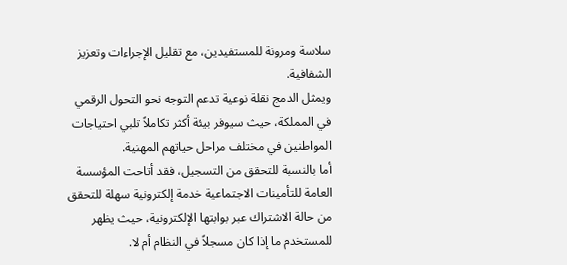سلاسة ومرونة للمستفيدين، مع تقليل الإجراءات وتعزيز الشفافية.
ويمثل الدمج نقلة نوعية تدعم التوجه نحو التحول الرقمي في المملكة، حيث سيوفر بيئة أكثر تكاملاً تلبي احتياجات المواطنين في مختلف مراحل حياتهم المهنية.
أما بالنسبة للتحقق من التسجيل، فقد أتاحت المؤسسة العامة للتأمينات الاجتماعية خدمة إلكترونية سهلة للتحقق من حالة الاشتراك عبر بوابتها الإلكترونية، حيث يظهر للمستخدم ما إذا كان مسجلاً في النظام أم لا.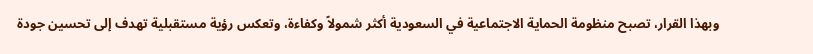وبهذا القرار، تصبح منظومة الحماية الاجتماعية في السعودية أكثر شمولاً وكفاءة، وتعكس رؤية مستقبلية تهدف إلى تحسين جودة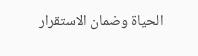الحياة وضمان الاستقرار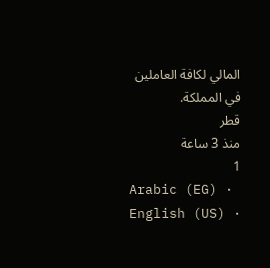المالي لكافة العاملين في المملكة.
قطر
منذ 3 ساعة
1
Arabic (EG) ·
English (US) ·